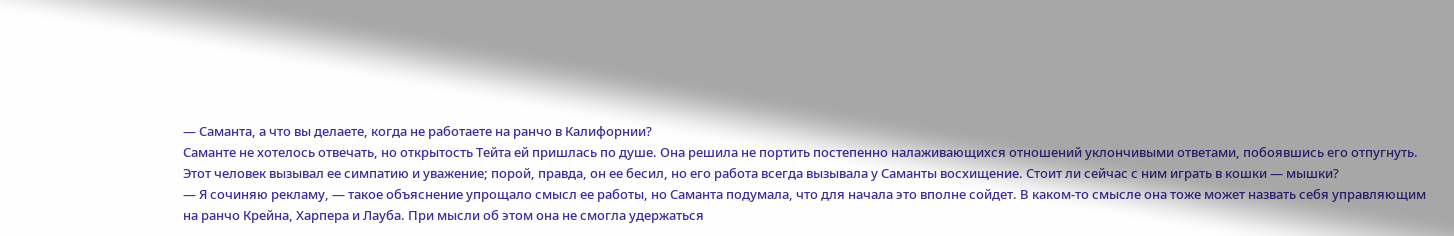— Саманта, а что вы делаете, когда не работаете на ранчо в Калифорнии?
Саманте не хотелось отвечать, но открытость Тейта ей пришлась по душе. Она решила не портить постепенно налаживающихся отношений уклончивыми ответами, побоявшись его отпугнуть. Этот человек вызывал ее симпатию и уважение; порой, правда, он ее бесил, но его работа всегда вызывала у Саманты восхищение. Стоит ли сейчас с ним играть в кошки — мышки?
— Я сочиняю рекламу, — такое объяснение упрощало смысл ее работы, но Саманта подумала, что для начала это вполне сойдет. В каком‑то смысле она тоже может назвать себя управляющим на ранчо Крейна, Харпера и Лауба. При мысли об этом она не смогла удержаться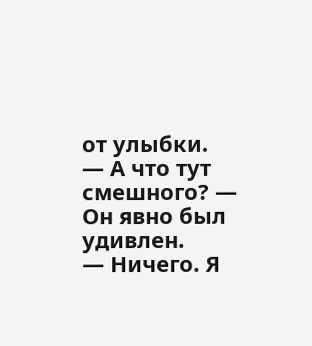от улыбки.
— А что тут смешного? — Он явно был удивлен.
— Ничего. Я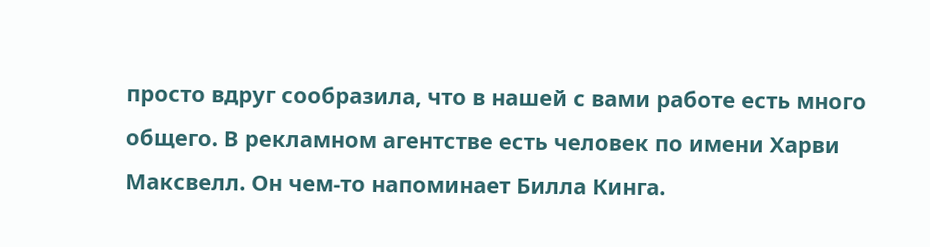просто вдруг сообразила, что в нашей с вами работе есть много общего. В рекламном агентстве есть человек по имени Харви Максвелл. Он чем‑то напоминает Билла Кинга.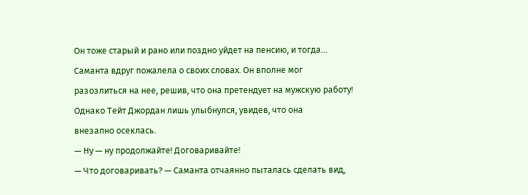Он тоже старый и рано или поздно уйдет на пенсию, и тогда…
Саманта вдруг пожалела о своих словах. Он вполне мог разозлиться на нее, решив, что она претендует на мужскую работу!
Однако Тейт Джордан лишь улыбнулся, увидев, что она
внезапно осеклась.
— Ну — ну продолжайте! Договаривайте!
— Что договаривать? — Саманта отчаянно пыталась сделать вид,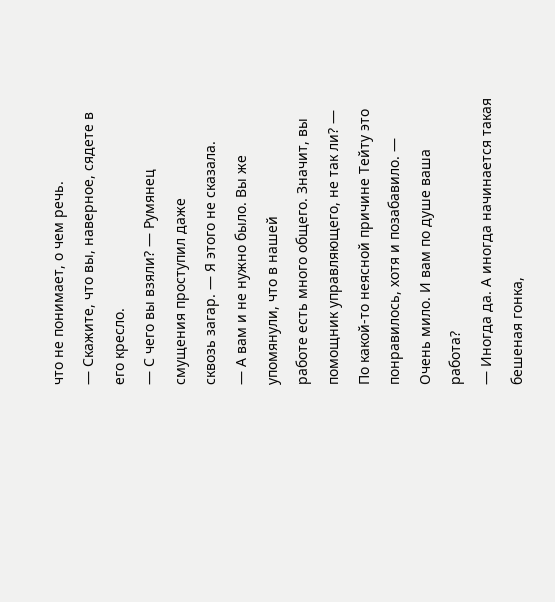что не понимает, о чем речь.
— Скажите, что вы, наверное, сядете в его кресло.
— С чего вы взяли? — Румянец смущения проступил даже
сквозь загар. — Я этого не сказала.
— А вам и не нужно было. Вы же упомянули, что в нашей
работе есть много общего. Значит, вы помощник управляющего, не так ли? — По какой‑то неясной причине Тейту это понравилось, хотя и позабавило. — Очень мило. И вам по душе ваша работа?
— Иногда да. А иногда начинается такая бешеная гонка,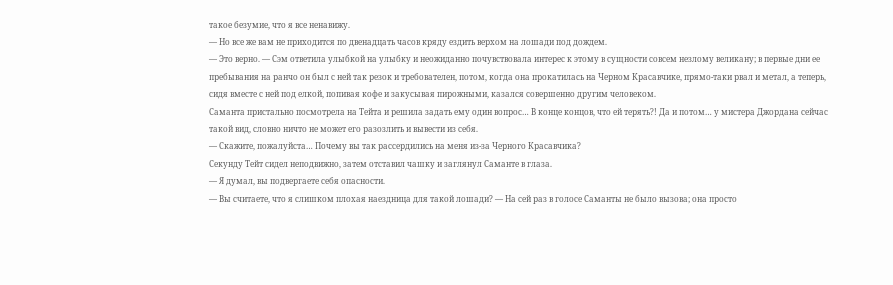такое безумие, что я все ненавижу.
— Но все же вам не приходится по двенадцать часов кряду ездить верхом на лошади под дождем.
— Это верно. — Сэм ответила улыбкой на улыбку и неожиданно почувствовала интерес к этому в сущности совсем незлому великану; в первые дни ее пребывания на ранчо он был с ней так резок и требователен, потом, когда она прокатилась на Черном Красавчике, прямо‑таки рвал и метал, а теперь, сидя вместе с ней под елкой, попивая кофе и закусывая пирожными, казался совершенно другим человеком.
Саманта пристально посмотрела на Тейта и решила задать ему один вопрос… В конце концов, что ей терять?! Да и потом… у мистера Джордана сейчас такой вид, словно ничто не может его разозлить и вывести из себя.
— Скажите, пожалуйста… Почему вы так рассердились на меня из‑за Черного Красавчика?
Секунду Тейт сидел неподвижно, затем отставил чашку и заглянул Саманте в глаза.
— Я думал, вы подвергаете себя опасности.
— Вы считаете, что я слишком плохая наездница для такой лошади? — На сей раз в голосе Саманты не было вызова; она просто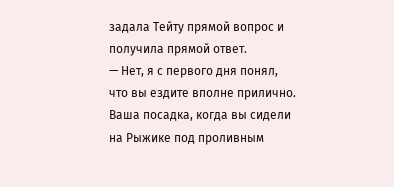задала Тейту прямой вопрос и получила прямой ответ.
— Нет, я с первого дня понял, что вы ездите вполне прилично. Ваша посадка, когда вы сидели на Рыжике под проливным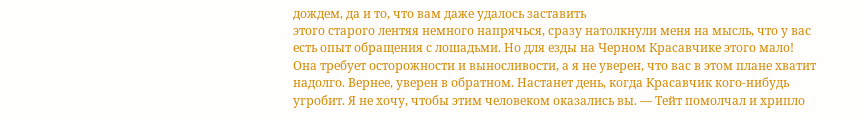дождем, да и то, что вам даже удалось заставить
этого старого лентяя немного напрячься, сразу натолкнули меня на мысль, что у вас есть опыт обращения с лошадьми. Но для езды на Черном Красавчике этого мало! Она требует осторожности и выносливости, а я не уверен, что вас в этом плане хватит надолго. Вернее, уверен в обратном. Настанет день, когда Красавчик кого‑нибудь угробит. Я не хочу, чтобы этим человеком оказались вы. — Тейт помолчал и хрипло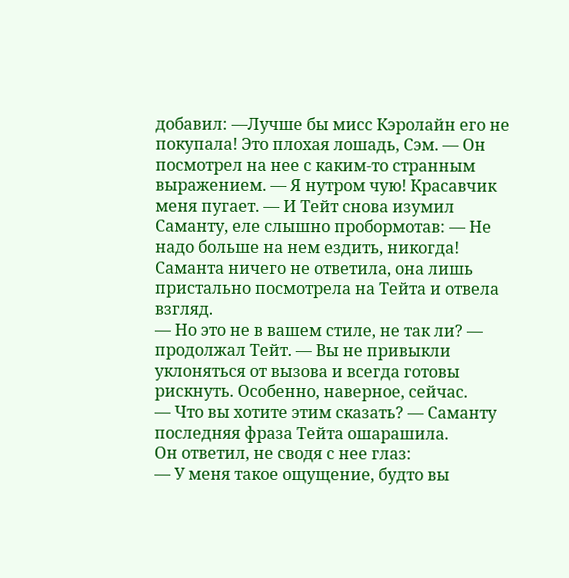добавил: —Лучше бы мисс Кэролайн его не покупала! Это плохая лошадь, Сэм. — Он посмотрел на нее с каким‑то странным выражением. — Я нутром чую! Красавчик меня пугает. — И Тейт снова изумил Саманту, еле слышно пробормотав: — Не надо больше на нем ездить, никогда!
Саманта ничего не ответила, она лишь пристально посмотрела на Тейта и отвела взгляд.
— Но это не в вашем стиле, не так ли? — продолжал Тейт. — Вы не привыкли уклоняться от вызова и всегда готовы рискнуть. Особенно, наверное, сейчас.
— Что вы хотите этим сказать? — Саманту последняя фраза Тейта ошарашила.
Он ответил, не сводя с нее глаз:
— У меня такое ощущение, будто вы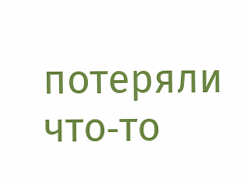потеряли что‑то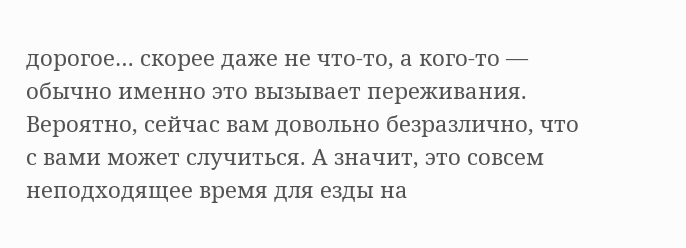дорогое… скорее даже не что‑то, а кого‑то — обычно именно это вызывает переживания. Вероятно, сейчас вам довольно безразлично, что с вами может случиться. А значит, это совсем неподходящее время для езды на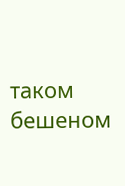таком бешеном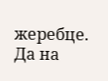жеребце. Да на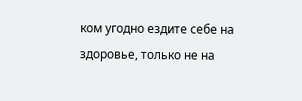ком угодно ездите себе на здоровье, только не на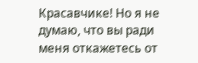Красавчике! Но я не думаю, что вы ради меня откажетесь от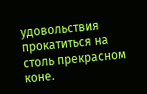удовольствия прокатиться на столь прекрасном коне.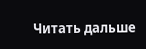Читать дальше